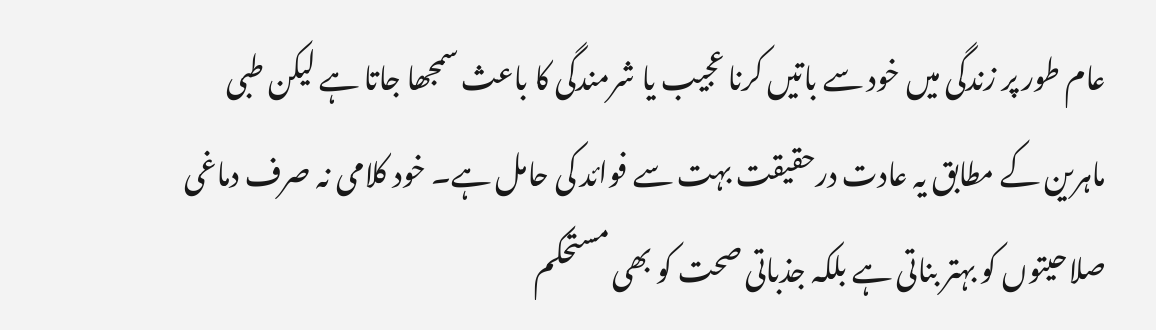عام طور پر زندگی میں خود سے باتیں کرنا عجیب یا شرمندگی کا باعث سمجھا جاتا ہے لیکن طبی ماہرین کے مطابق یہ عادت درحقیقت بہت سے فوائد کی حامل ہے۔ خود کلامی نہ صرف دماغی صلاحیتوں کو بہتر بناتی ہے بلکہ جذباتی صحت کو بھی مستحکم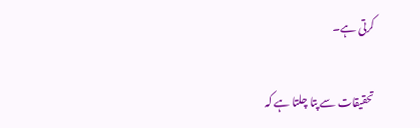کرتی ہے۔

تحقیقات سے پتا چلتا ہے کہ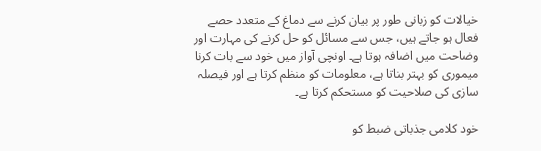خیالات کو زبانی طور پر بیان کرنے سے دماغ کے متعدد حصے فعال ہو جاتے ہیں، جس سے مسائل کو حل کرنے کی مہارت اور وضاحت میں اضافہ ہوتا ہے۔ اونچی آواز میں خود سے بات کرنا میموری کو بہتر بناتا ہے، معلومات کو منظم کرتا ہے اور فیصلہ سازی کی صلاحیت کو مستحکم کرتا ہے۔

خود کلامی جذباتی ضبط کو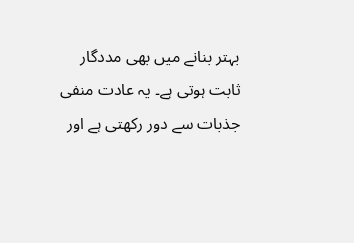بہتر بنانے میں بھی مددگار ثابت ہوتی ہے۔ یہ عادت منفی جذبات سے دور رکھتی ہے اور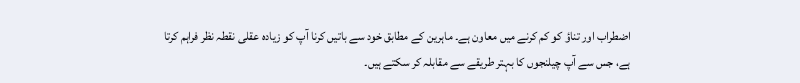اضطراب اور تناؤ کو کم کرنے میں معاون ہے۔ ماہرین کے مطابق خود سے باتیں کرنا آپ کو زیادہ عقلی نقطہ نظر فراہم کرتا ہے، جس سے آپ چیلنجوں کا بہتر طریقے سے مقابلہ کر سکتے ہیں۔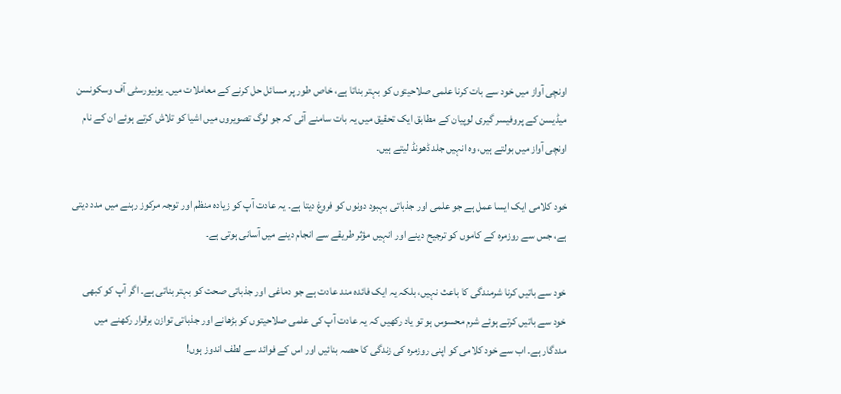اونچی آواز میں خود سے بات کرنا علمی صلاحیتوں کو بہتر بناتا ہے، خاص طور پر مسائل حل کرنے کے معاملات میں۔ یونیورسٹی آف وسکونسن میڈیسن کے پروفیسر گیری لوپیان کے مطابق ایک تحقیق میں یہ بات سامنے آئی کہ جو لوگ تصویروں میں اشیا کو تلاش کرتے ہوئے ان کے نام اونچی آواز میں بولتے ہیں، وہ انہیں جلد ڈھونڈ لیتے ہیں۔

خود کلامی ایک ایسا عمل ہے جو علمی اور جذباتی بہبود دونوں کو فروغ دیتا ہے۔ یہ عادت آپ کو زیادہ منظم اور توجہ مرکوز رہنے میں مدد دیتی ہے، جس سے روزمرہ کے کاموں کو ترجیح دینے اور انہیں مؤثر طریقے سے انجام دینے میں آسانی ہوتی ہے۔

خود سے باتیں کرنا شرمندگی کا باعث نہیں، بلکہ یہ ایک فائدہ مند عادت ہے جو دماغی اور جذباتی صحت کو بہتر بناتی ہے۔ اگر آپ کو کبھی خود سے باتیں کرتے ہوئے شرم محسوس ہو تو یاد رکھیں کہ یہ عادت آپ کی علمی صلاحیتوں کو بڑھانے اور جذباتی توازن برقرار رکھنے میں مددگار ہے۔ اب سے خود کلامی کو اپنی روزمرہ کی زندگی کا حصہ بنائیں اور اس کے فوائد سے لطف اندوز ہوں!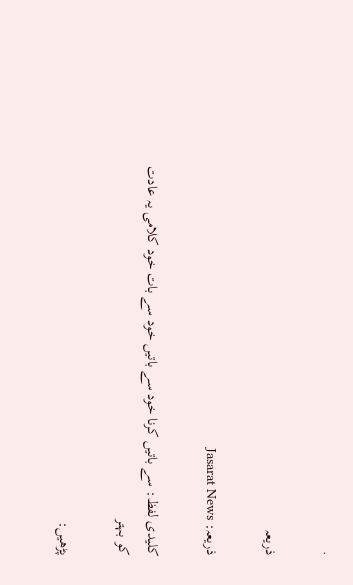.

ذریعہ

ذریعہ: Jasarat News

کلیدی لفظ: سے باتیں کرنا خود سے باتیں خود سے بات خود کلامی یہ عادت کو بہتر

پڑھیں: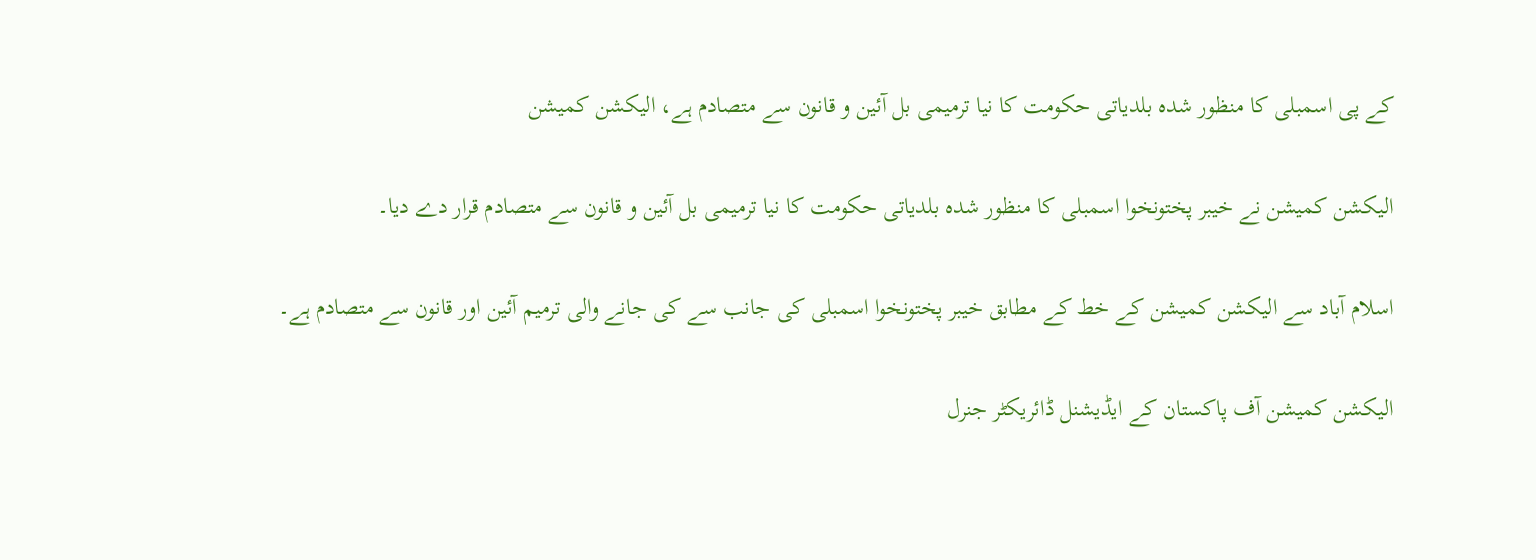کے پی اسمبلی کا منظور شدہ بلدیاتی حکومت کا نیا ترمیمی بل آئین و قانون سے متصادم ہے، الیکشن کمیشن

الیکشن کمیشن نے خیبر پختونخوا اسمبلی کا منظور شدہ بلدیاتی حکومت کا نیا ترمیمی بل آئین و قانون سے متصادم قرار دے دیا۔

اسلام آباد سے الیکشن کمیشن کے خط کے مطابق خیبر پختونخوا اسمبلی کی جانب سے کی جانے والی ترمیم آئین اور قانون سے متصادم ہے۔

الیکشن کمیشن آف پاکستان کے ایڈیشنل ڈائریکٹر جنرل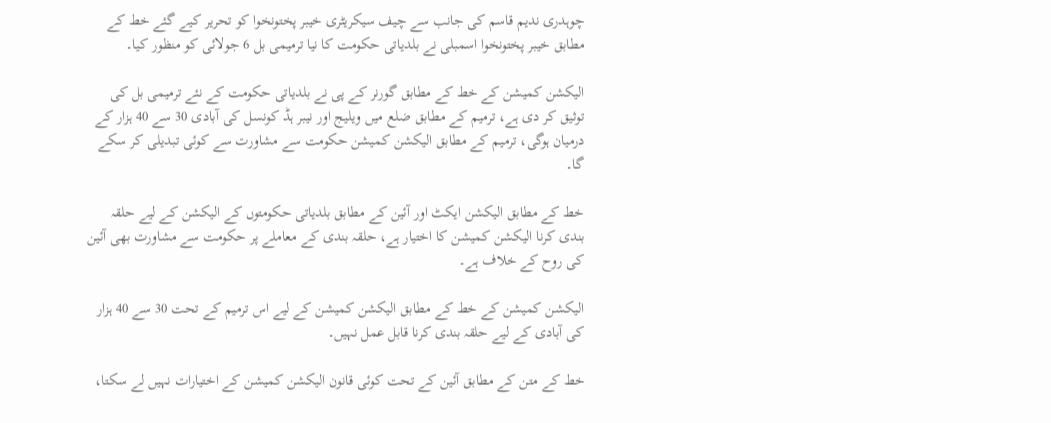چوہدری ندیم قاسم کی جانب سے چیف سیکریٹری خیبر پختونخوا کو تحریر کیے گئے خط کے مطابق خیبر پختونخوا اسمبلی نے بلدیاتی حکومت کا نیا ترمیمی بل 6 جولائی کو منظور کیا۔

الیکشن کمیشن کے خط کے مطابق گورنر کے پی نے بلدیاتی حکومت کے نئے ترمیمی بل کی توثیق کر دی ہے، ترمیم کے مطابق ضلع میں ویلیج اور نیبر ہڈ کونسل کی آبادی 30 سے 40 ہزار کے درمیان ہوگی، ترمیم کے مطابق الیکشن کمیشن حکومت سے مشاورت سے کوئی تبدیلی کر سکے گا۔

خط کے مطابق الیکشن ایکٹ اور آئین کے مطابق بلدیاتی حکومتوں کے الیکشن کے لیے حلقہ بندی کرنا الیکشن کمیشن کا اختیار ہے، حلقہ بندی کے معاملے پر حکومت سے مشاورت بھی آئین کی روح کے خلاف ہے۔

الیکشن کمیشن کے خط کے مطابق الیکشن کمیشن کے لیے اس ترمیم کے تحت 30 سے 40 ہزار کی آبادی کے لیے حلقہ بندی کرنا قابل عمل نہیں۔

خط کے متن کے مطابق آئین کے تحت کوئی قانون الیکشن کمیشن کے اختیارات نہیں لے سکتا،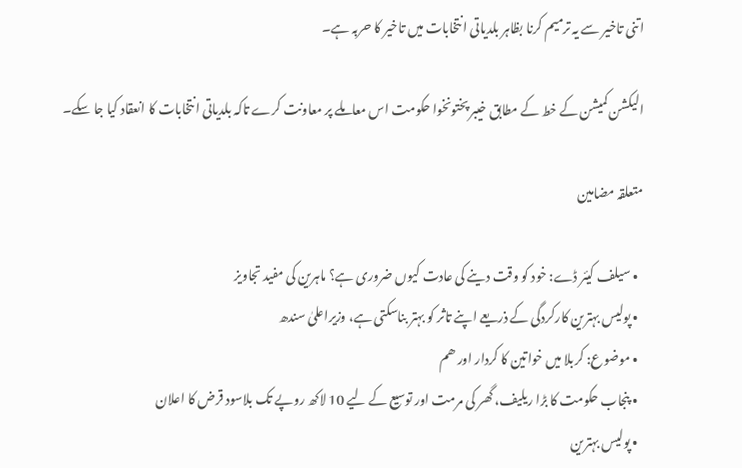اتنی تاخیر سے یہ ترمیم کرنا بظاہر بلدیاتی انتخابات میں تاخیر کا حربہ ہے۔

الیکشن کمیشن کے خط کے مطابق خیبر پختونخوا حکومت اس معاملے پر معاونت کرے تاکہ بلدیاتی انتخابات کا انعقاد کیا جا سکے۔

متعلقہ مضامین

  • سیلف کیئر ڈے: خود کو وقت دینے کی عادت کیوں ضروری ہے؟ ماہرین کی مفید تجاویز
  • پولیس بہترین کارکردگی کے ذریعے اپنے تاثر کو بہتر بناسکتی ہے، وزیراعلیٰ سندھ
  • موضوع: کربلا میں خواتین کا کردار اور ھم
  • پنجاب حکومت کا بڑا ریلیف، گھر کی مرمت اور توسیع کے لیے 10 لاکھ روپے تک بلاسود قرض کا اعلان
  • پولیس بہترین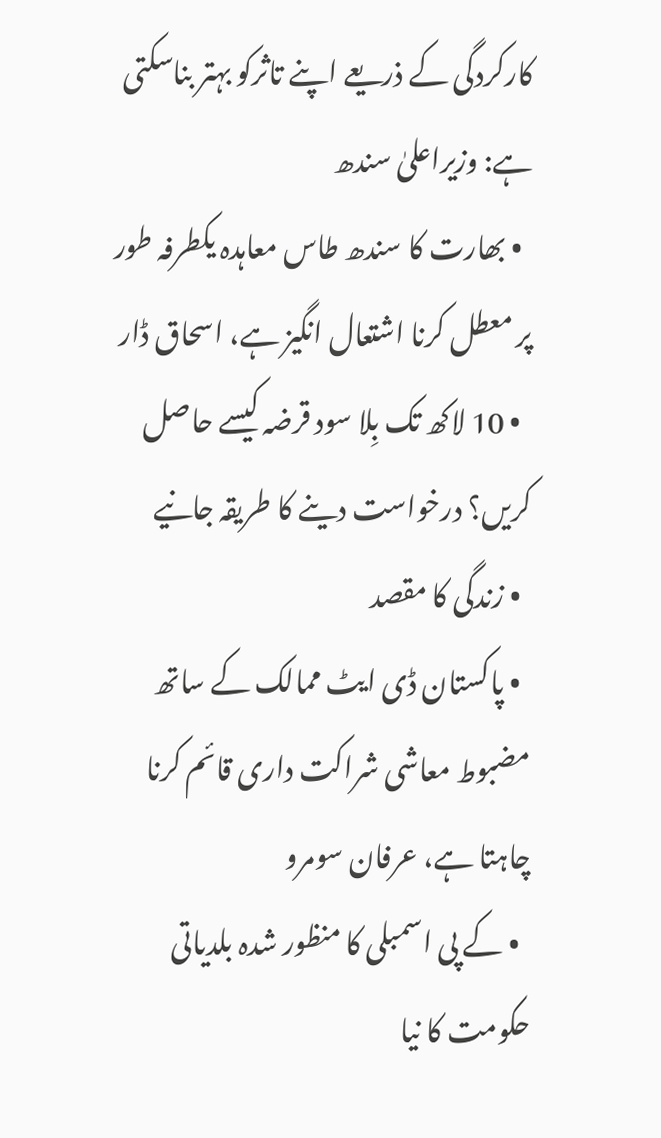کارکردگی کے ذریعے اپنے تاثرکو بہتر بناسکتی ہے: وزیراعلیٰ سندھ
  • بھارت کا سندھ طاس معاہدہ یکطرفہ طور پر معطل کرنا اشتعال انگیز ہے، اسحاق ڈار
  • 10 لاکھ تک بِلا سود قرضہ کیسے حاصل کریں؟ درخواست دینے کا طریقہ جانیے
  • زندگی کا مقصد
  • پاکستان ڈی ایٹ ممالک کے ساتھ مضبوط معاشی شراکت داری قائم کرنا چاہتا ہے، عرفان سومرو
  • کے پی اسمبلی کا منظور شدہ بلدیاتی حکومت کا نیا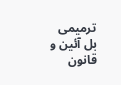ترمیمی بل آئین و قانون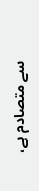سے متصادم ہے،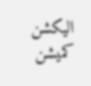الیکشن کمیشن